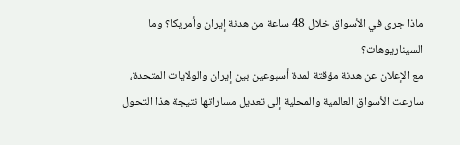ماذا جرى في الأسواق خلال 48 ساعة من هدنة إيران وأمريكا؟ وما السيناريوهات؟
مع الإعلان عن هدنة مؤقتة لمدة أسبوعين بين إيران والولايات المتحدة، سارعت الأسواق العالمية والمحلية إلى تعديل مساراتها نتيجة هذا التحول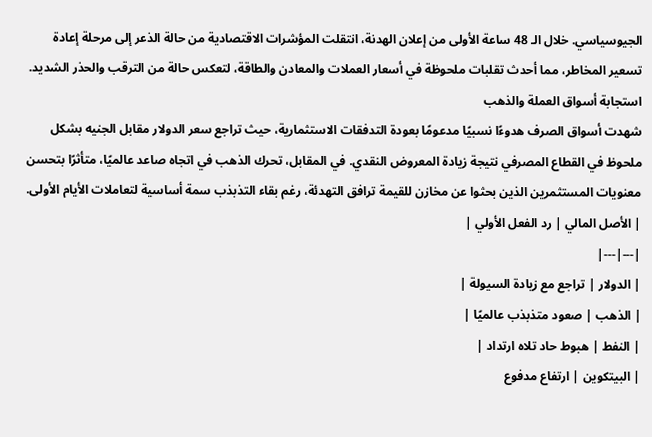الجيوسياسي. خلال الـ 48 ساعة الأولى من إعلان الهدنة، انتقلت المؤشرات الاقتصادية من حالة الذعر إلى مرحلة إعادة تسعير المخاطر، مما أحدث تقلبات ملحوظة في أسعار العملات والمعادن والطاقة، لتعكس حالة من الترقب والحذر الشديد.
استجابة أسواق العملة والذهب
شهدت أسواق الصرف هدوءًا نسبيًا مدعومًا بعودة التدفقات الاستثمارية، حيث تراجع سعر الدولار مقابل الجنيه بشكل ملحوظ في القطاع المصرفي نتيجة زيادة المعروض النقدي. في المقابل، تحرك الذهب في اتجاه صاعد عالميًا، متأثرًا بتحسن معنويات المستثمرين الذين بحثوا عن مخازن للقيمة ترافق التهدئة، رغم بقاء التذبذب سمة أساسية لتعاملات الأيام الأولى.
| الأصل المالي | رد الفعل الأولي |
|---|---|
| الدولار | تراجع مع زيادة السيولة |
| الذهب | صعود متذبذب عالميًا |
| النفط | هبوط حاد تلاه ارتداد |
| البيتكوين | ارتفاع مدفوع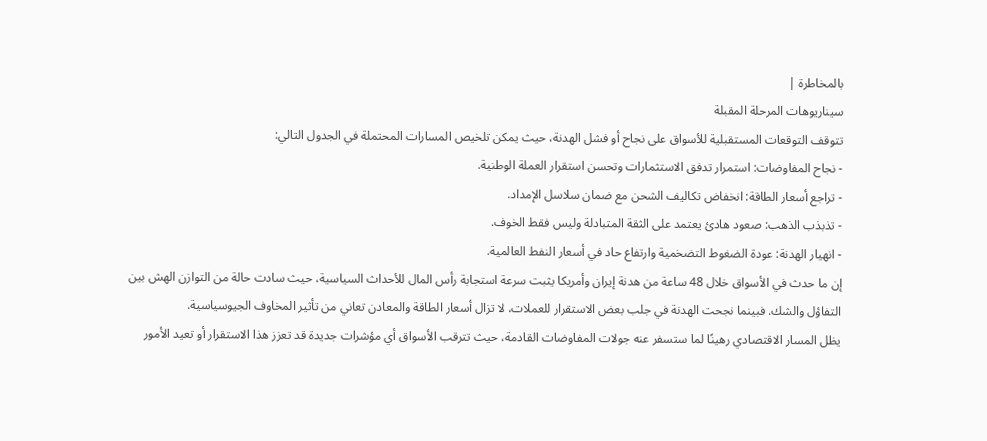بالمخاطرة |
سيناريوهات المرحلة المقبلة
تتوقف التوقعات المستقبلية للأسواق على نجاح أو فشل الهدنة، حيث يمكن تلخيص المسارات المحتملة في الجدول التالي:
- نجاح المفاوضات: استمرار تدفق الاستثمارات وتحسن استقرار العملة الوطنية.
- تراجع أسعار الطاقة: انخفاض تكاليف الشحن مع ضمان سلاسل الإمداد.
- تذبذب الذهب: صعود هادئ يعتمد على الثقة المتبادلة وليس فقط الخوف.
- انهيار الهدنة: عودة الضغوط التضخمية وارتفاع حاد في أسعار النفط العالمية.
إن ما حدث في الأسواق خلال 48 ساعة من هدنة إيران وأمريكا يثبت سرعة استجابة رأس المال للأحداث السياسية، حيث سادت حالة من التوازن الهش بين التفاؤل والشك. فبينما نجحت الهدنة في جلب بعض الاستقرار للعملات، لا تزال أسعار الطاقة والمعادن تعاني من تأثير المخاوف الجيوسياسية.
يظل المسار الاقتصادي رهينًا لما ستسفر عنه جولات المفاوضات القادمة، حيث تترقب الأسواق أي مؤشرات جديدة قد تعزز هذا الاستقرار أو تعيد الأمور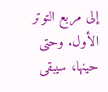إلى مربع التوتر الأول. وحتى حينها، سيبقى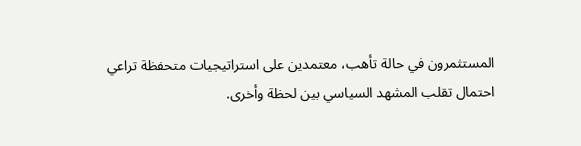المستثمرون في حالة تأهب، معتمدين على استراتيجيات متحفظة تراعي احتمال تقلب المشهد السياسي بين لحظة وأخرى.